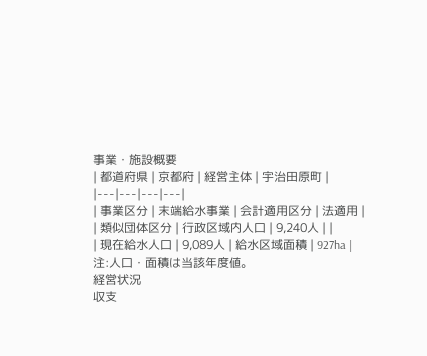事業・施設概要
| 都道府県 | 京都府 | 経営主体 | 宇治田原町 |
|---|---|---|---|
| 事業区分 | 末端給水事業 | 会計適用区分 | 法適用 |
| 類似団体区分 | 行政区域内人口 | 9,240人 | |
| 現在給水人口 | 9,089人 | 給水区域面積 | 927ha |
注:人口・面積は当該年度値。
経営状況
収支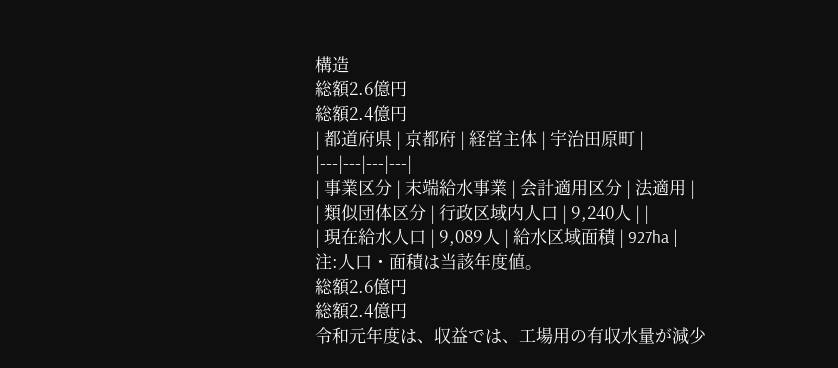構造
総額2.6億円
総額2.4億円
| 都道府県 | 京都府 | 経営主体 | 宇治田原町 |
|---|---|---|---|
| 事業区分 | 末端給水事業 | 会計適用区分 | 法適用 |
| 類似団体区分 | 行政区域内人口 | 9,240人 | |
| 現在給水人口 | 9,089人 | 給水区域面積 | 927ha |
注:人口・面積は当該年度値。
総額2.6億円
総額2.4億円
令和元年度は、収益では、工場用の有収水量が減少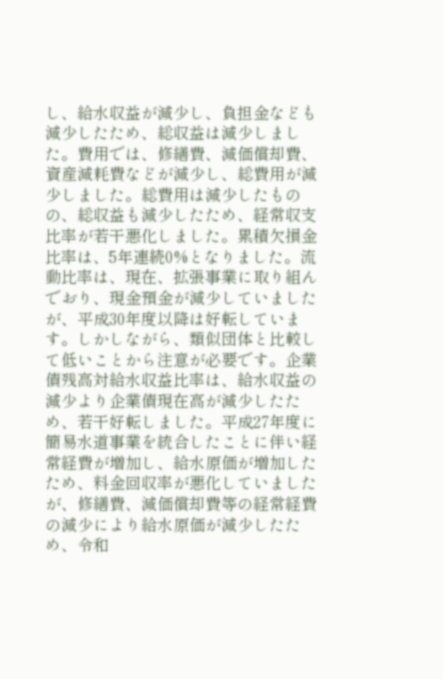し、給水収益が減少し、負担金なども減少したため、総収益は減少しました。費用では、修繕費、減価償却費、資産減耗費などが減少し、総費用が減少しました。総費用は減少したものの、総収益も減少したため、経常収支比率が若干悪化しました。累積欠損金比率は、5年連続0%となりました。流動比率は、現在、拡張事業に取り組んでおり、現金預金が減少していましたが、平成30年度以降は好転しています。しかしながら、類似団体と比較して低いことから注意が必要です。企業債残高対給水収益比率は、給水収益の減少より企業債現在高が減少したため、若干好転しました。平成27年度に簡易水道事業を統合したことに伴い経常経費が増加し、給水原価が増加したため、料金回収率が悪化していましたが、修繕費、減価償却費等の経常経費の減少により給水原価が減少したため、令和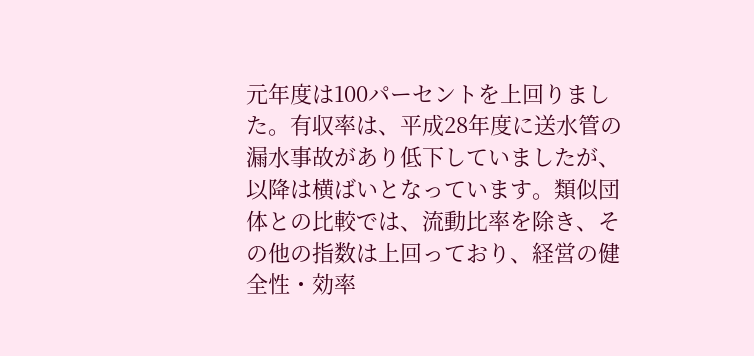元年度は100パーセントを上回りました。有収率は、平成28年度に送水管の漏水事故があり低下していましたが、以降は横ばいとなっています。類似団体との比較では、流動比率を除き、その他の指数は上回っており、経営の健全性・効率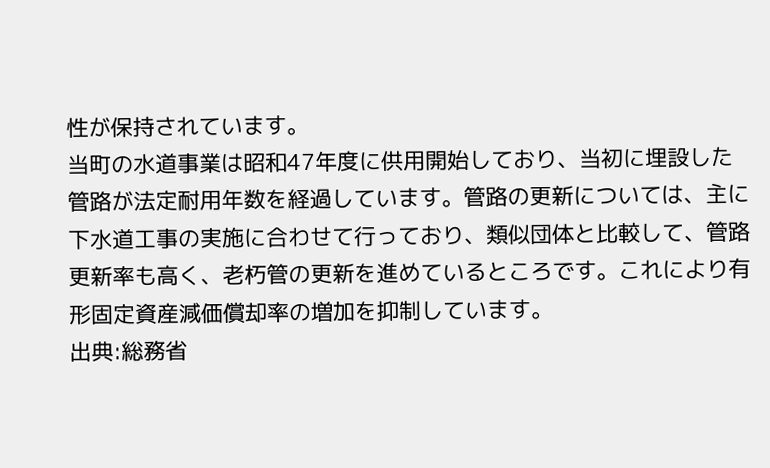性が保持されています。
当町の水道事業は昭和47年度に供用開始しており、当初に埋設した管路が法定耐用年数を経過しています。管路の更新については、主に下水道工事の実施に合わせて行っており、類似団体と比較して、管路更新率も高く、老朽管の更新を進めているところです。これにより有形固定資産減価償却率の増加を抑制しています。
出典:総務省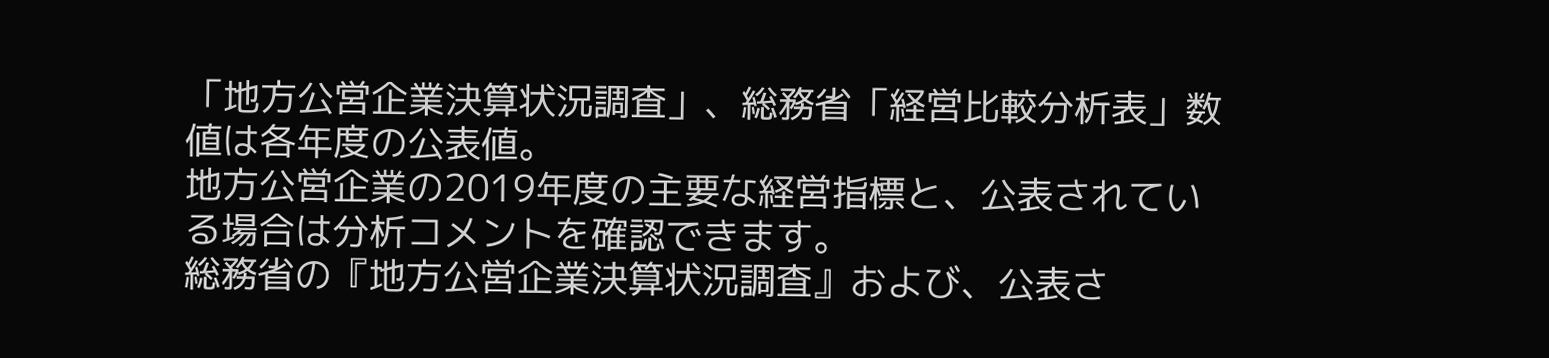「地方公営企業決算状況調査」、総務省「経営比較分析表」数値は各年度の公表値。
地方公営企業の2019年度の主要な経営指標と、公表されている場合は分析コメントを確認できます。
総務省の『地方公営企業決算状況調査』および、公表さ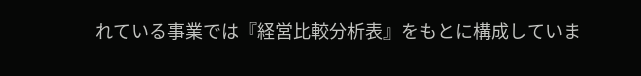れている事業では『経営比較分析表』をもとに構成していま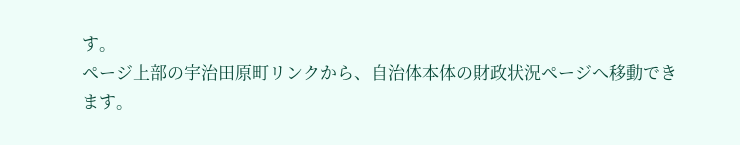す。
ページ上部の宇治田原町リンクから、自治体本体の財政状況ページへ移動できます。